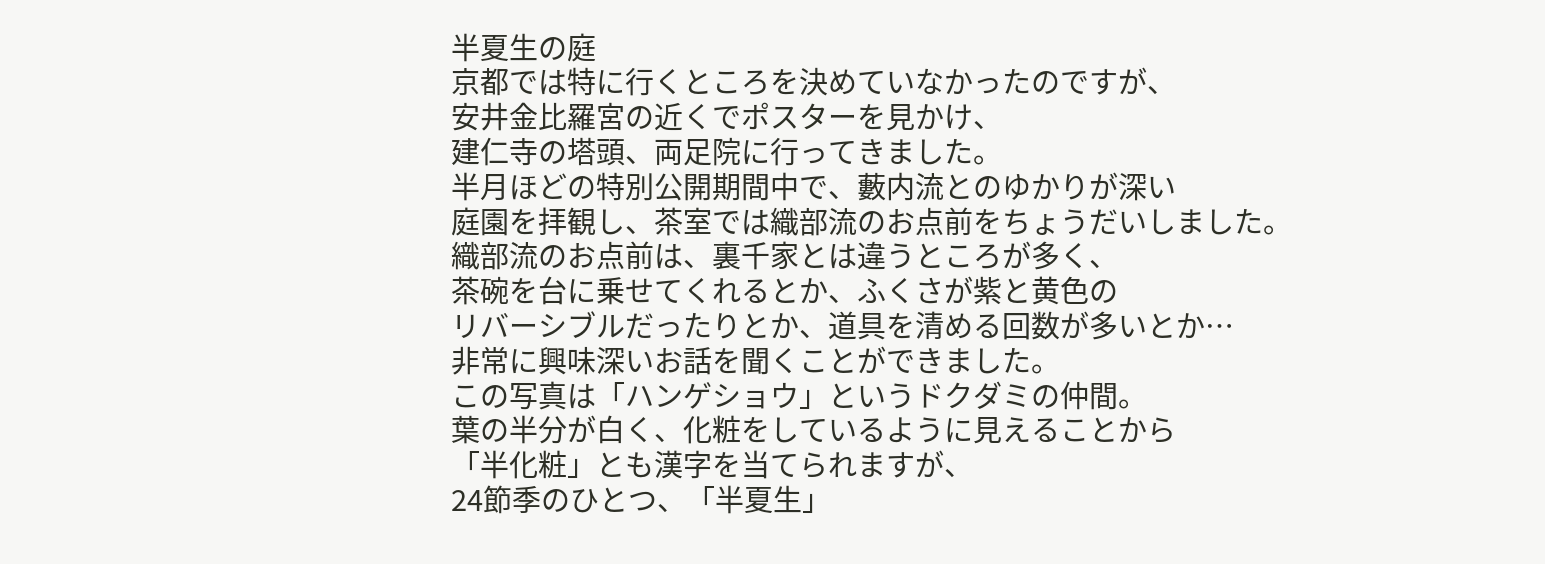半夏生の庭
京都では特に行くところを決めていなかったのですが、
安井金比羅宮の近くでポスターを見かけ、
建仁寺の塔頭、両足院に行ってきました。
半月ほどの特別公開期間中で、藪内流とのゆかりが深い
庭園を拝観し、茶室では織部流のお点前をちょうだいしました。
織部流のお点前は、裏千家とは違うところが多く、
茶碗を台に乗せてくれるとか、ふくさが紫と黄色の
リバーシブルだったりとか、道具を清める回数が多いとか…
非常に興味深いお話を聞くことができました。
この写真は「ハンゲショウ」というドクダミの仲間。
葉の半分が白く、化粧をしているように見えることから
「半化粧」とも漢字を当てられますが、
24節季のひとつ、「半夏生」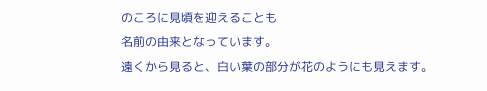のころに見頃を迎えることも
名前の由来となっています。
遠くから見ると、白い葉の部分が花のようにも見えます。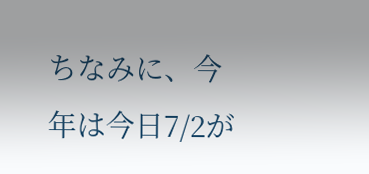ちなみに、今年は今日7/2が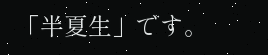「半夏生」です。